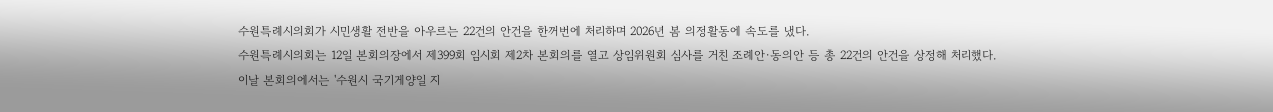수원특례시의회가 시민생활 전반을 아우르는 22건의 안건을 한꺼번에 처리하며 2026년 봄 의정활동에 속도를 냈다.
수원특례시의회는 12일 본회의장에서 제399회 임시회 제2차 본회의를 열고 상임위원회 심사를 거친 조례안·동의안 등 총 22건의 안건을 상정해 처리했다.
이날 본회의에서는 '수원시 국기게양일 지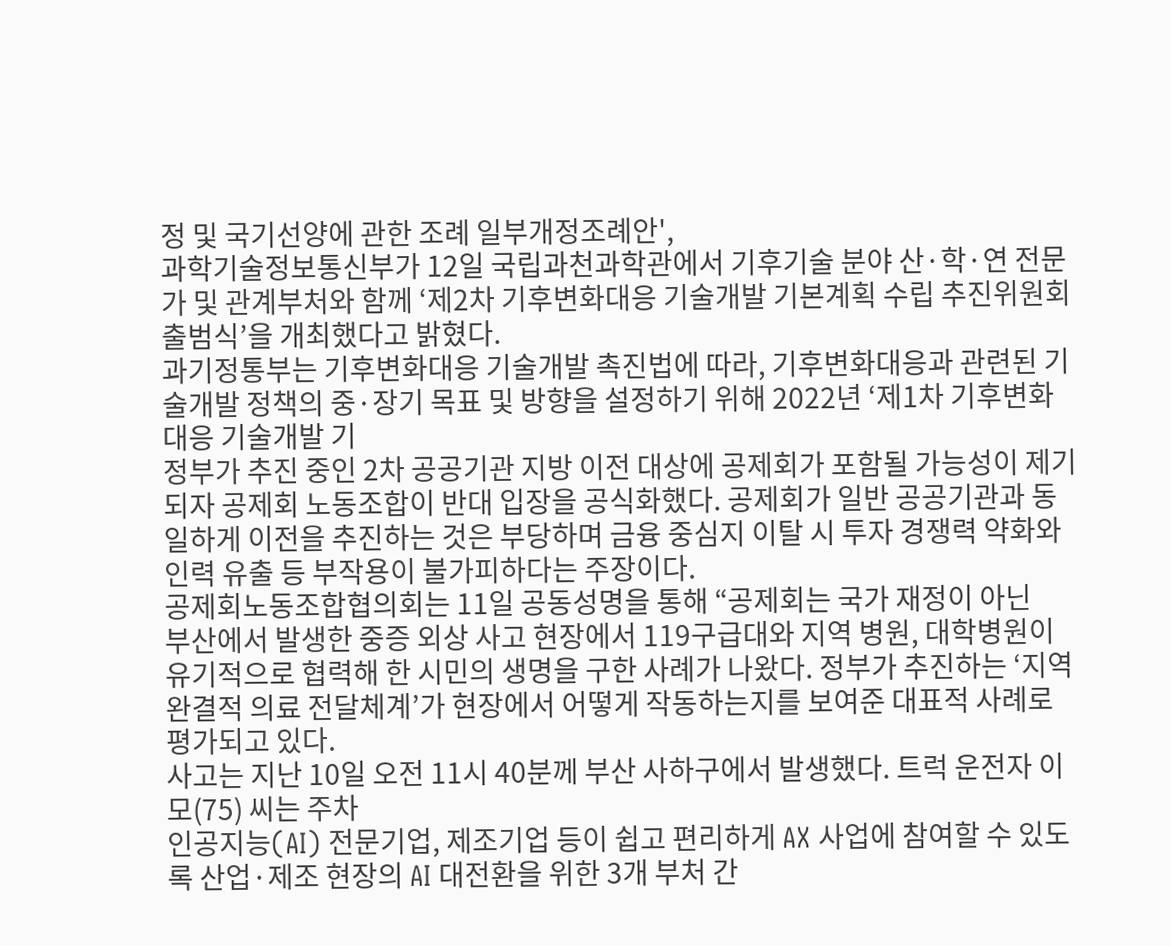정 및 국기선양에 관한 조례 일부개정조례안',
과학기술정보통신부가 12일 국립과천과학관에서 기후기술 분야 산·학·연 전문가 및 관계부처와 함께 ‘제2차 기후변화대응 기술개발 기본계획 수립 추진위원회 출범식’을 개최했다고 밝혔다.
과기정통부는 기후변화대응 기술개발 촉진법에 따라, 기후변화대응과 관련된 기술개발 정책의 중·장기 목표 및 방향을 설정하기 위해 2022년 ‘제1차 기후변화대응 기술개발 기
정부가 추진 중인 2차 공공기관 지방 이전 대상에 공제회가 포함될 가능성이 제기되자 공제회 노동조합이 반대 입장을 공식화했다. 공제회가 일반 공공기관과 동일하게 이전을 추진하는 것은 부당하며 금융 중심지 이탈 시 투자 경쟁력 약화와 인력 유출 등 부작용이 불가피하다는 주장이다.
공제회노동조합협의회는 11일 공동성명을 통해 “공제회는 국가 재정이 아닌
부산에서 발생한 중증 외상 사고 현장에서 119구급대와 지역 병원, 대학병원이 유기적으로 협력해 한 시민의 생명을 구한 사례가 나왔다. 정부가 추진하는 ‘지역 완결적 의료 전달체계’가 현장에서 어떻게 작동하는지를 보여준 대표적 사례로 평가되고 있다.
사고는 지난 10일 오전 11시 40분께 부산 사하구에서 발생했다. 트럭 운전자 이모(75) 씨는 주차
인공지능(AI) 전문기업, 제조기업 등이 쉽고 편리하게 AX 사업에 참여할 수 있도록 산업·제조 현장의 AI 대전환을 위한 3개 부처 간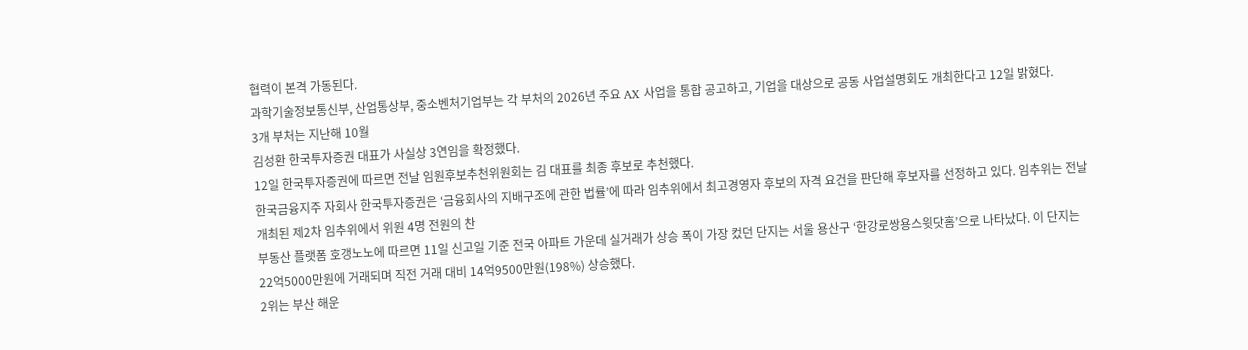협력이 본격 가동된다.
과학기술정보통신부, 산업통상부, 중소벤처기업부는 각 부처의 2026년 주요 AX 사업을 통합 공고하고, 기업을 대상으로 공동 사업설명회도 개최한다고 12일 밝혔다.
3개 부처는 지난해 10월
김성환 한국투자증권 대표가 사실상 3연임을 확정했다.
12일 한국투자증권에 따르면 전날 임원후보추천위원회는 김 대표를 최종 후보로 추천했다.
한국금융지주 자회사 한국투자증권은 ‘금융회사의 지배구조에 관한 법률’에 따라 임추위에서 최고경영자 후보의 자격 요건을 판단해 후보자를 선정하고 있다. 임추위는 전날 개최된 제2차 임추위에서 위원 4명 전원의 찬
부동산 플랫폼 호갱노노에 따르면 11일 신고일 기준 전국 아파트 가운데 실거래가 상승 폭이 가장 컸던 단지는 서울 용산구 ‘한강로쌍용스윗닷홈’으로 나타났다. 이 단지는 22억5000만원에 거래되며 직전 거래 대비 14억9500만원(198%) 상승했다.
2위는 부산 해운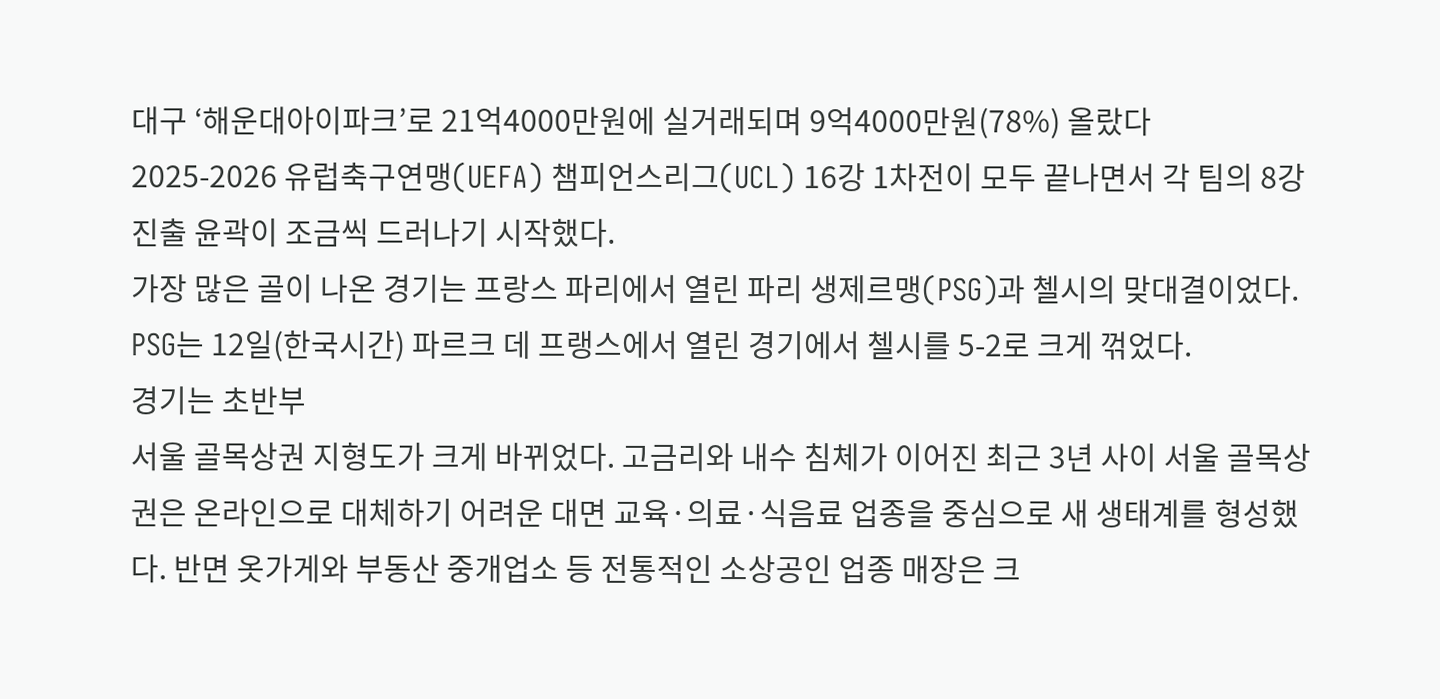대구 ‘해운대아이파크’로 21억4000만원에 실거래되며 9억4000만원(78%) 올랐다
2025-2026 유럽축구연맹(UEFA) 챔피언스리그(UCL) 16강 1차전이 모두 끝나면서 각 팀의 8강 진출 윤곽이 조금씩 드러나기 시작했다.
가장 많은 골이 나온 경기는 프랑스 파리에서 열린 파리 생제르맹(PSG)과 첼시의 맞대결이었다. PSG는 12일(한국시간) 파르크 데 프랭스에서 열린 경기에서 첼시를 5-2로 크게 꺾었다.
경기는 초반부
서울 골목상권 지형도가 크게 바뀌었다. 고금리와 내수 침체가 이어진 최근 3년 사이 서울 골목상권은 온라인으로 대체하기 어려운 대면 교육·의료·식음료 업종을 중심으로 새 생태계를 형성했다. 반면 옷가게와 부동산 중개업소 등 전통적인 소상공인 업종 매장은 크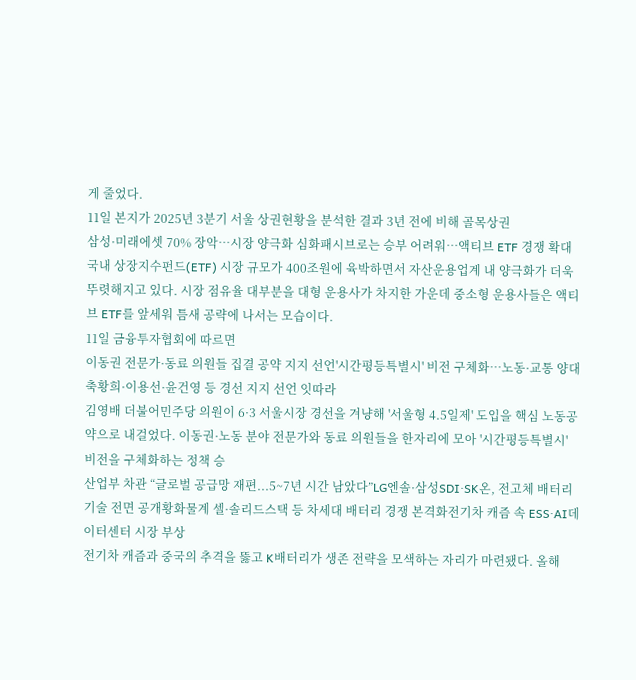게 줄었다.
11일 본지가 2025년 3분기 서울 상권현황을 분석한 결과 3년 전에 비해 골목상권
삼성·미래에셋 70% 장악…시장 양극화 심화패시브로는 승부 어려워…액티브 ETF 경쟁 확대
국내 상장지수펀드(ETF) 시장 규모가 400조원에 육박하면서 자산운용업계 내 양극화가 더욱 뚜렷해지고 있다. 시장 점유율 대부분을 대형 운용사가 차지한 가운데 중소형 운용사들은 액티브 ETF를 앞세워 틈새 공략에 나서는 모습이다.
11일 금융투자협회에 따르면
이동권 전문가·동료 의원들 집결 공약 지지 선언'시간평등특별시' 비전 구체화…노동·교통 양대 축황희·이용선·윤건영 등 경선 지지 선언 잇따라
김영배 더불어민주당 의원이 6·3 서울시장 경선을 겨냥해 '서울형 4.5일제' 도입을 핵심 노동공약으로 내걸었다. 이동권·노동 분야 전문가와 동료 의원들을 한자리에 모아 '시간평등특별시' 비전을 구체화하는 정책 승
산업부 차관 “글로벌 공급망 재편...5~7년 시간 남았다”LG엔솔·삼성SDI·SK온, 전고체 배터리 기술 전면 공개황화물계 셀·솔리드스택 등 차세대 배터리 경쟁 본격화전기차 캐즘 속 ESS·AI데이터센터 시장 부상
전기차 캐즘과 중국의 추격을 뚫고 K배터리가 생존 전략을 모색하는 자리가 마련됐다. 올해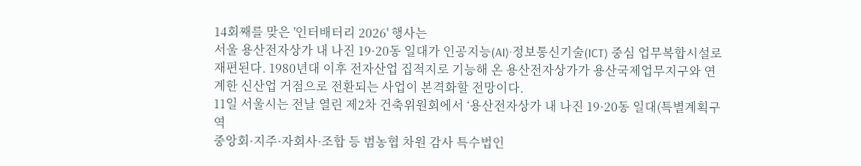14회째를 맞은 '인터배터리 2026' 행사는
서울 용산전자상가 내 나진 19·20동 일대가 인공지능(AI)·정보통신기술(ICT) 중심 업무복합시설로 재편된다. 1980년대 이후 전자산업 집적지로 기능해 온 용산전자상가가 용산국제업무지구와 연계한 신산업 거점으로 전환되는 사업이 본격화할 전망이다.
11일 서울시는 전날 열린 제2차 건축위원회에서 ‘용산전자상가 내 나진 19·20동 일대(특별계획구역
중앙회·지주·자회사·조합 등 범농협 차원 감사 특수법인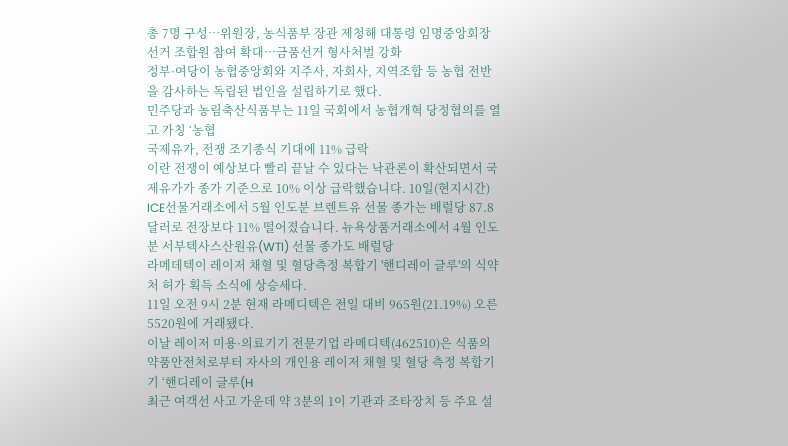총 7명 구성…위원장, 농식품부 장관 제청해 대통령 임명중앙회장 선거 조합원 참여 확대⋯금품선거 형사처벌 강화
정부·여당이 농협중앙회와 지주사, 자회사, 지역조합 등 농협 전반을 감사하는 독립된 법인을 설립하기로 했다.
민주당과 농림축산식품부는 11일 국회에서 농협개혁 당정협의를 열고 가칭 ‘농협
국제유가, 전쟁 조기종식 기대에 11% 급락
이란 전쟁이 예상보다 빨리 끝날 수 있다는 낙관론이 확산되면서 국제유가가 종가 기준으로 10% 이상 급락했습니다. 10일(현지시간) ICE선물거래소에서 5월 인도분 브렌트유 선물 종가는 배럴당 87.8달러로 전장보다 11% 떨어졌습니다. 뉴욕상품거래소에서 4월 인도분 서부텍사스산원유(WTI) 선물 종가도 배럴당
라메데텍이 레이저 채혈 및 혈당측정 복합기 '핸디레이 글루'의 식약처 허가 획득 소식에 상승세다.
11일 오전 9시 2분 현재 라메디텍은 전일 대비 965원(21.19%) 오른 5520원에 거래됐다.
이날 레이저 미용·의료기기 전문기업 라메디텍(462510)은 식품의약품안전처로부터 자사의 개인용 레이저 채혈 및 혈당 측정 복합기기 ‘핸디레이 글루(H
최근 여객선 사고 가운데 약 3분의 1이 기관과 조타장치 등 주요 설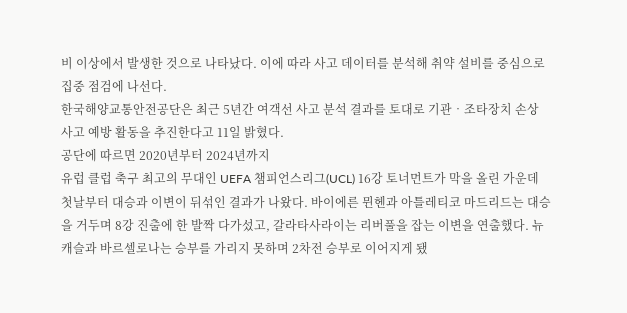비 이상에서 발생한 것으로 나타났다. 이에 따라 사고 데이터를 분석해 취약 설비를 중심으로 집중 점검에 나선다.
한국해양교통안전공단은 최근 5년간 여객선 사고 분석 결과를 토대로 기관‧조타장치 손상 사고 예방 활동을 추진한다고 11일 밝혔다.
공단에 따르면 2020년부터 2024년까지
유럽 클럽 축구 최고의 무대인 UEFA 챔피언스리그(UCL) 16강 토너먼트가 막을 올린 가운데 첫날부터 대승과 이변이 뒤섞인 결과가 나왔다. 바이에른 뮌헨과 아틀레티코 마드리드는 대승을 거두며 8강 진출에 한 발짝 다가섰고, 갈라타사라이는 리버풀을 잡는 이변을 연출했다. 뉴캐슬과 바르셀로나는 승부를 가리지 못하며 2차전 승부로 이어지게 됐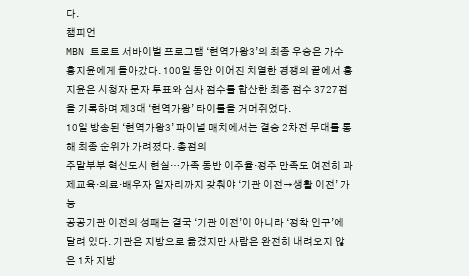다.
챔피언
MBN 트로트 서바이벌 프로그램 ‘현역가왕3’의 최종 우승은 가수 홍지윤에게 돌아갔다. 100일 동안 이어진 치열한 경쟁의 끝에서 홍지윤은 시청자 문자 투표와 심사 점수를 합산한 최종 점수 3727점을 기록하며 제3대 ‘현역가왕’ 타이틀을 거머쥐었다.
10일 방송된 ‘현역가왕3’ 파이널 매치에서는 결승 2차전 무대를 통해 최종 순위가 가려졌다. 총점의
주말부부 혁신도시 현실…가족 동반 이주율·정주 만족도 여전히 과제교육·의료·배우자 일자리까지 갖춰야 ‘기관 이전→생활 이전’ 가능
공공기관 이전의 성패는 결국 ‘기관 이전’이 아니라 ‘정착 인구’에 달려 있다. 기관은 지방으로 옮겼지만 사람은 완전히 내려오지 않은 1차 지방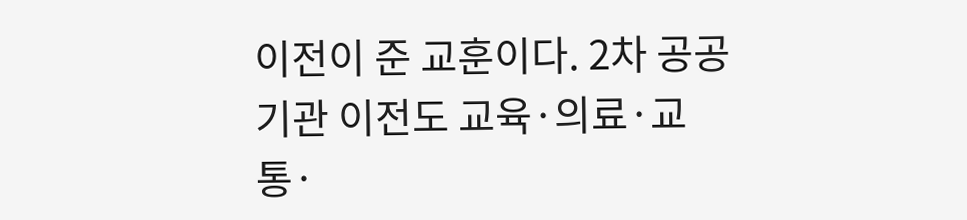이전이 준 교훈이다. 2차 공공기관 이전도 교육·의료·교통·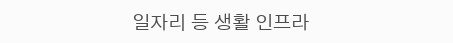일자리 등 생활 인프라